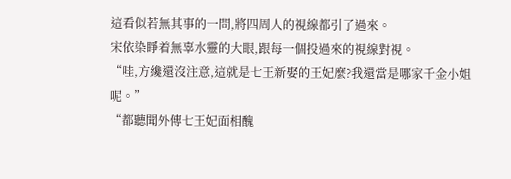這看似若無其事的一問,將四周人的視線都引了過來。
宋依染睜着無辜水靈的大眼,跟每一個投過來的視線對視。
“哇,方纔還沒注意,這就是七王新娶的王妃麼?我還當是哪家千金小姐呢。”
“都聽聞外傳七王妃面相醜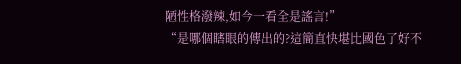陋性格潑辣,如今一看全是謠言!”
“是哪個瞎眼的傳出的?這簡直快堪比國色了好不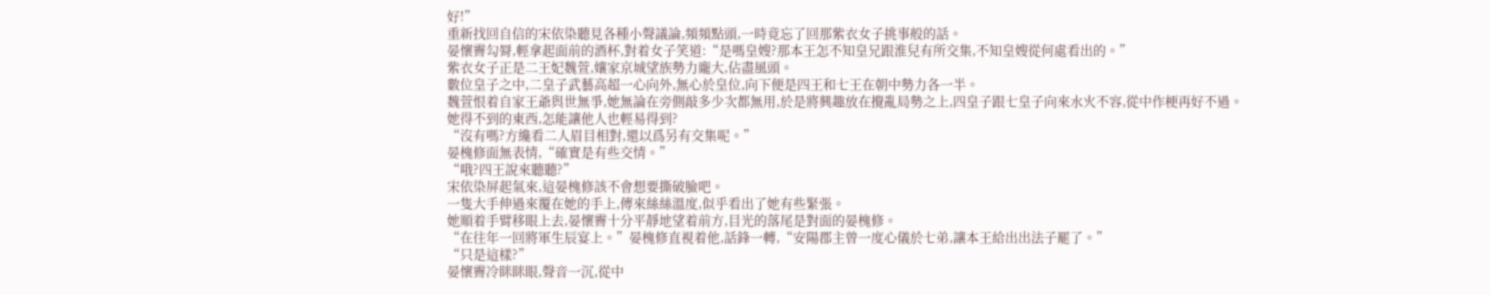好!”
重新找回自信的宋依染聽見各種小聲議論,頻頻點頭,一時竟忘了回那紫衣女子挑事般的話。
晏懷霽勾脣,輕拿起面前的酒杯,對着女子笑道:“是嗎皇嫂?那本王怎不知皇兄跟淮兒有所交集,不知皇嫂從何處看出的。”
紫衣女子正是二王妃魏萱,孃家京城望族勢力龐大,佔盡風頭。
數位皇子之中,二皇子武藝高超一心向外,無心於皇位,向下便是四王和七王在朝中勢力各一半。
魏萱恨着自家王爺與世無爭,她無論在旁側敲多少次都無用,於是將興趣放在攪亂局勢之上,四皇子跟七皇子向來水火不容,從中作梗再好不過。
她得不到的東西,怎能讓他人也輕易得到?
“沒有嗎?方纔看二人眉目相對,還以爲另有交集呢。”
晏槐修面無表情,“確實是有些交情。”
“哦?四王說來聽聽?”
宋依染屏起氣來,這晏槐修該不會想要撕破臉吧。
一隻大手伸過來覆在她的手上,傳來絲絲溫度,似乎看出了她有些緊張。
她順着手臂移眼上去,晏懷霽十分平靜地望着前方,目光的落尾是對面的晏槐修。
“在往年一回將軍生辰宴上。”晏槐修直視着他,話鋒一轉,“安陽郡主曾一度心儀於七弟,讓本王給出出法子罷了。”
“只是這樣?”
晏懷霽冷眯眯眼,聲音一沉,從中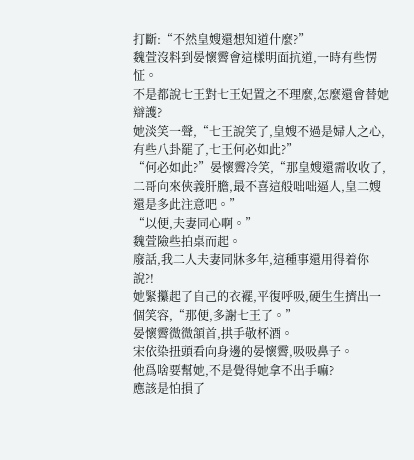打斷:“不然皇嫂還想知道什麼?”
魏萱沒料到晏懷霽會這樣明面抗道,一時有些愣怔。
不是都說七王對七王妃置之不理麼,怎麼還會替她辯護?
她淡笑一聲,“七王說笑了,皇嫂不過是婦人之心,有些八卦罷了,七王何必如此?”
“何必如此?”晏懷霽冷笑,“那皇嫂還需收收了,二哥向來俠義肝膽,最不喜這般咄咄逼人,皇二嫂還是多此注意吧。”
“以便,夫妻同心啊。”
魏萱險些拍桌而起。
廢話,我二人夫妻同牀多年,這種事還用得着你說?!
她緊攥起了自己的衣襬,平復呼吸,硬生生擠出一個笑容,“那便,多謝七王了。”
晏懷霽微微頷首,拱手敬杯酒。
宋依染扭頭看向身邊的晏懷霽,吸吸鼻子。
他爲啥要幫她,不是覺得她拿不出手嘛?
應該是怕損了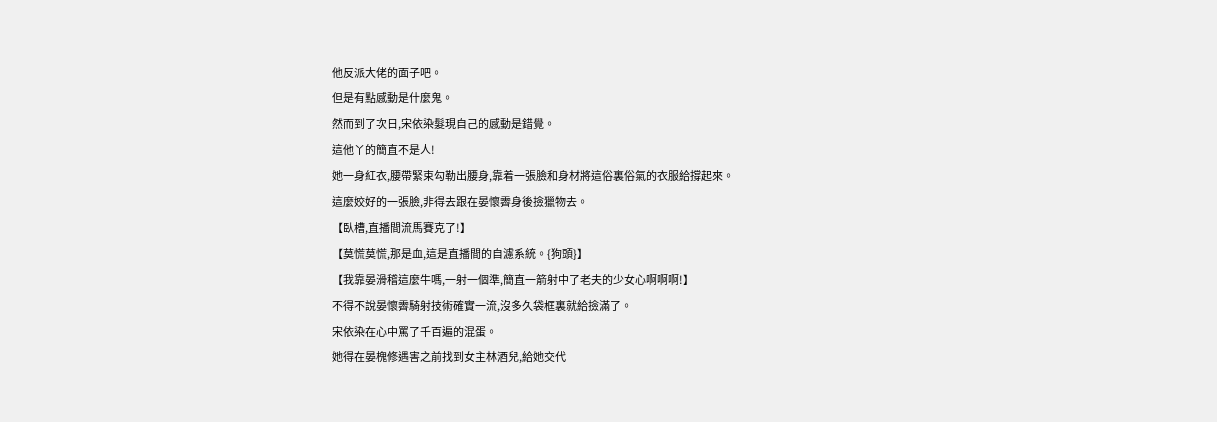他反派大佬的面子吧。
但是有點感動是什麼鬼。
然而到了次日,宋依染髮現自己的感動是錯覺。
這他丫的簡直不是人!
她一身紅衣,腰帶緊束勾勒出腰身,靠着一張臉和身材將這俗裏俗氣的衣服給撐起來。
這麼姣好的一張臉,非得去跟在晏懷霽身後撿獵物去。
【臥槽,直播間流馬賽克了!】
【莫慌莫慌,那是血,這是直播間的自濾系統。{狗頭}】
【我靠晏滑稽這麼牛嗎,一射一個準,簡直一箭射中了老夫的少女心啊啊啊!】
不得不說晏懷霽騎射技術確實一流,沒多久袋框裏就給撿滿了。
宋依染在心中罵了千百遍的混蛋。
她得在晏槐修遇害之前找到女主林酒兒,給她交代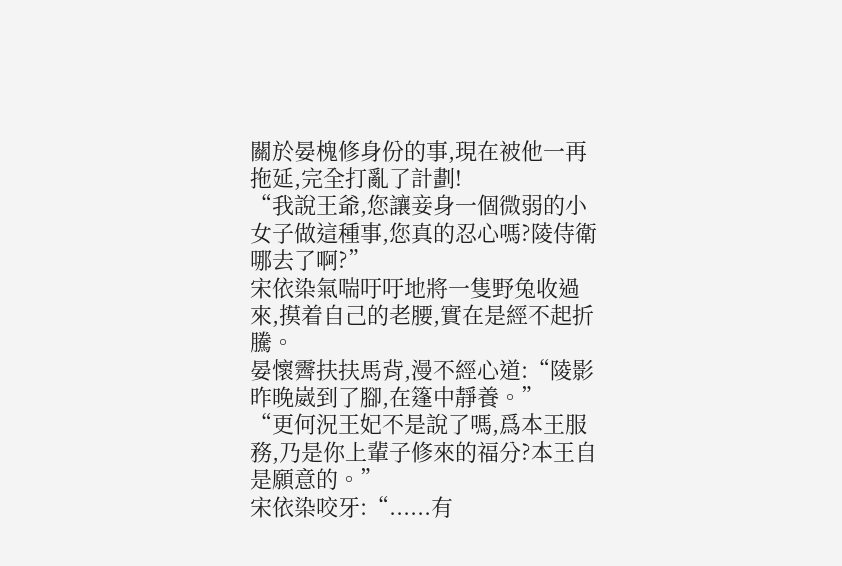關於晏槐修身份的事,現在被他一再拖延,完全打亂了計劃!
“我說王爺,您讓妾身一個微弱的小女子做這種事,您真的忍心嗎?陵侍衛哪去了啊?”
宋依染氣喘吁吁地將一隻野兔收過來,摸着自己的老腰,實在是經不起折騰。
晏懷霽扶扶馬背,漫不經心道:“陵影昨晚崴到了腳,在篷中靜養。”
“更何況王妃不是說了嗎,爲本王服務,乃是你上輩子修來的福分?本王自是願意的。”
宋依染咬牙:“......有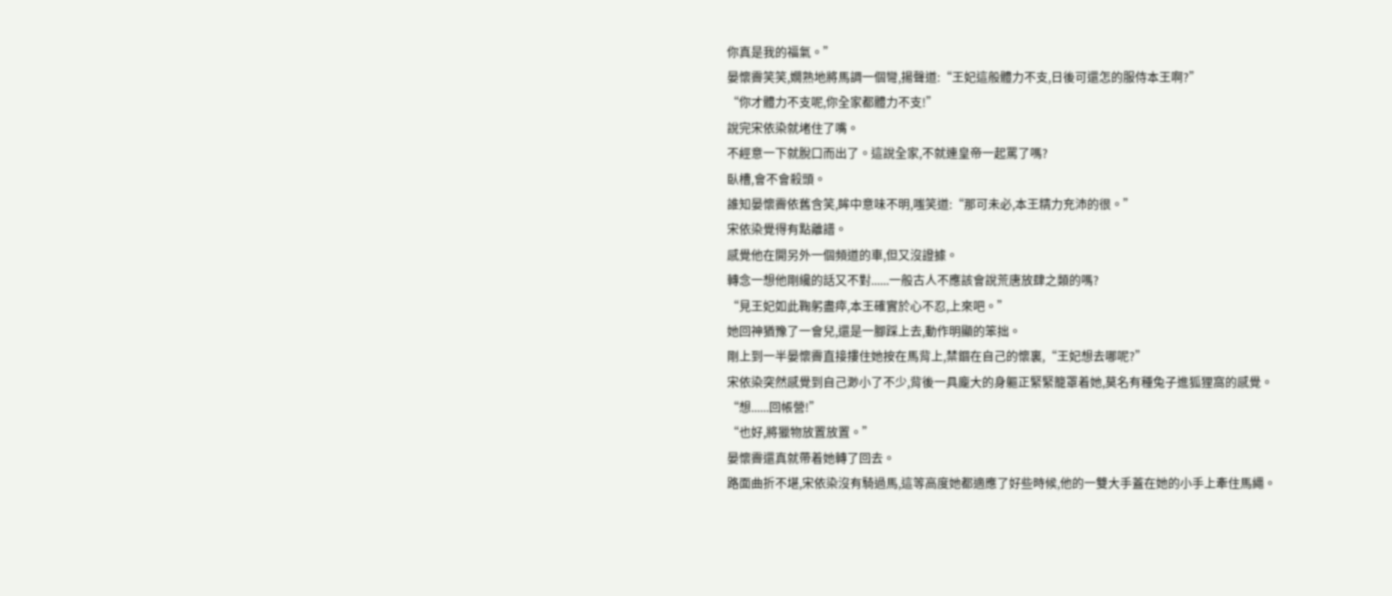你真是我的福氣。”
晏懷霽笑笑,嫺熟地將馬調一個彎,揚聲道:“王妃這般體力不支,日後可還怎的服侍本王啊?”
“你才體力不支呢,你全家都體力不支!”
說完宋依染就堵住了嘴。
不經意一下就脫口而出了。這說全家,不就連皇帝一起罵了嗎?
臥槽,會不會殺頭。
誰知晏懷霽依舊含笑,眸中意味不明,嗤笑道:“那可未必,本王精力充沛的很。”
宋依染覺得有點離譜。
感覺他在開另外一個頻道的車,但又沒證據。
轉念一想他剛纔的話又不對......一般古人不應該會說荒唐放肆之類的嗎?
“見王妃如此鞠躬盡瘁,本王確實於心不忍,上來吧。”
她回神猶豫了一會兒,還是一腳踩上去,動作明顯的笨拙。
剛上到一半晏懷霽直接摟住她按在馬背上,禁錮在自己的懷裏,“王妃想去哪呢?”
宋依染突然感覺到自己渺小了不少,背後一具龐大的身軀正緊緊籠罩着她,莫名有種兔子進狐狸窩的感覺。
“想......回帳營!”
“也好,將獵物放置放置。”
晏懷霽還真就帶着她轉了回去。
路面曲折不堪,宋依染沒有騎過馬,這等高度她都適應了好些時候,他的一雙大手蓋在她的小手上牽住馬繩。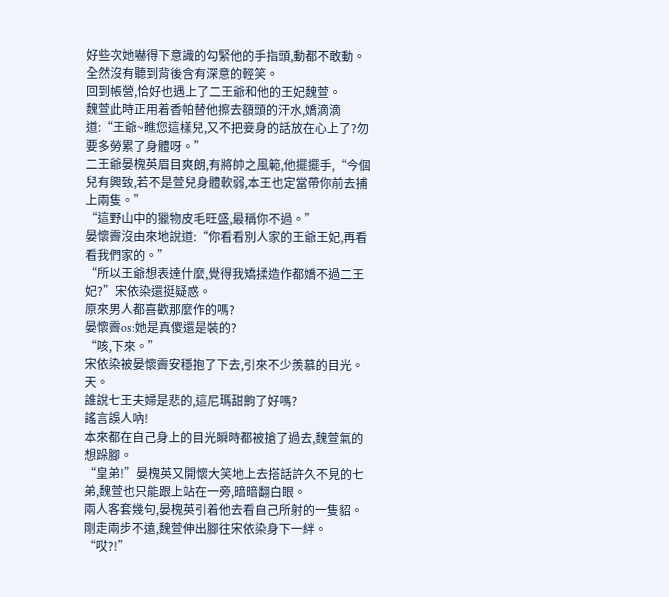好些次她嚇得下意識的勾緊他的手指頭,動都不敢動。
全然沒有聽到背後含有深意的輕笑。
回到帳營,恰好也遇上了二王爺和他的王妃魏萱。
魏萱此時正用着香帕替他擦去額頭的汗水,嬌滴滴道:“王爺~瞧您這樣兒,又不把妾身的話放在心上了?勿要多勞累了身體呀。”
二王爺晏槐英眉目爽朗,有將帥之風範,他擺擺手,“今個兒有興致,若不是萱兒身體軟弱,本王也定當帶你前去捕上兩隻。”
“這野山中的獵物皮毛旺盛,最稱你不過。”
晏懷霽沒由來地說道:“你看看別人家的王爺王妃,再看看我們家的。”
“所以王爺想表達什麼,覺得我矯揉造作都嬌不過二王妃?”宋依染還挺疑惑。
原來男人都喜歡那麼作的嗎?
晏懷霽os:她是真傻還是裝的?
“咳,下來。”
宋依染被晏懷霽安穩抱了下去,引來不少羨慕的目光。
天。
誰說七王夫婦是悲的,這尼瑪甜齁了好嗎?
謠言誤人吶!
本來都在自己身上的目光瞬時都被搶了過去,魏萱氣的想跺腳。
“皇弟!”晏槐英又開懷大笑地上去搭話許久不見的七弟,魏萱也只能跟上站在一旁,暗暗翻白眼。
兩人客套幾句,晏槐英引着他去看自己所射的一隻貂。
剛走兩步不遠,魏萱伸出腳往宋依染身下一絆。
“哎?!”